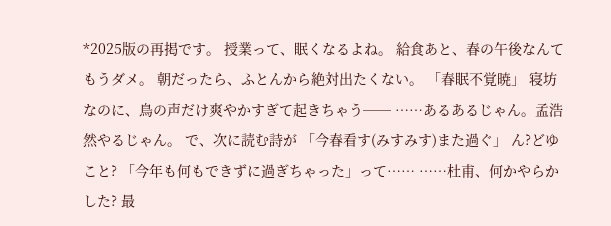*2025版の再掲です。 授業って、眠くなるよね。 給食あと、春の午後なんてもうダメ。 朝だったら、ふとんから絶対出たくない。 「春眠不覚暁」 寝坊なのに、鳥の声だけ爽やかすぎて起きちゃう── ……あるあるじゃん。孟浩然やるじゃん。 で、次に読む詩が 「今春看す(みすみす)また過ぐ」 ん?どゆこと? 「今年も何もできずに過ぎちゃった」って…… ……杜甫、何かやらかした? 最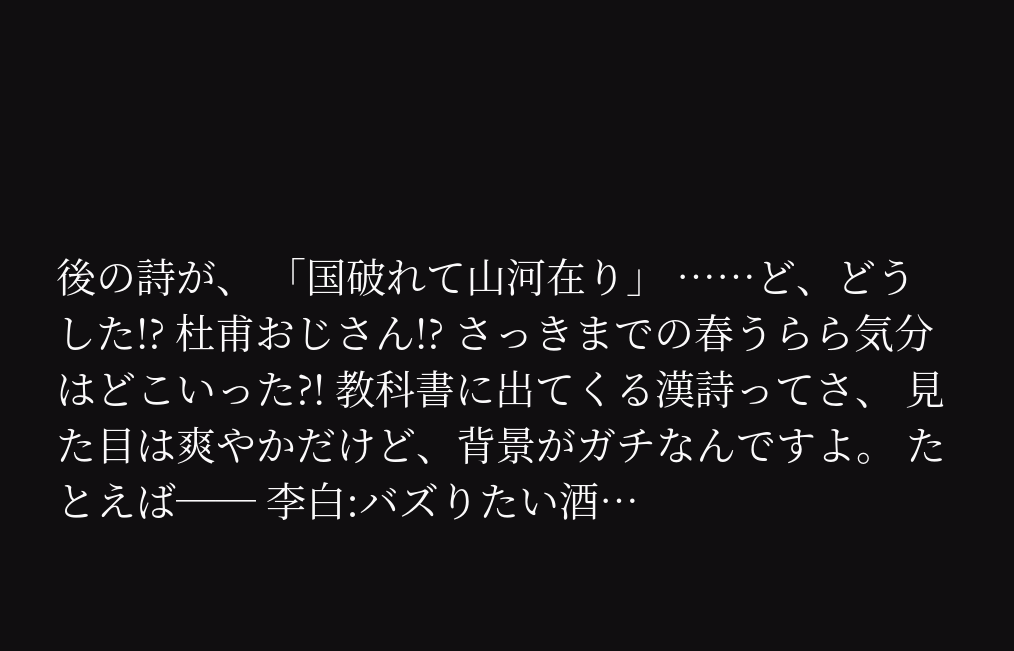後の詩が、 「国破れて山河在り」 ……ど、どうした!? 杜甫おじさん!? さっきまでの春うらら気分はどこいった?! 教科書に出てくる漢詩ってさ、 見た目は爽やかだけど、背景がガチなんですよ。 たとえば── 李白:バズりたい酒…